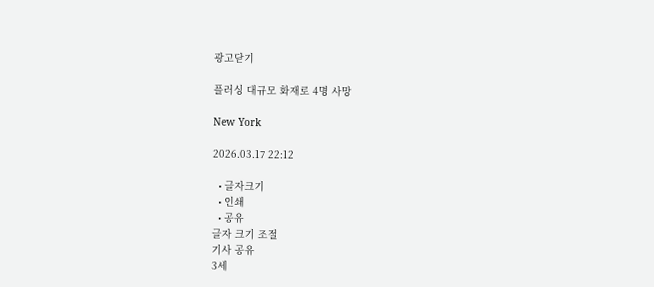광고닫기

플러싱 대규모 화재로 4명 사망

New York

2026.03.17 22:12

  • 글자크기
  • 인쇄
  • 공유
글자 크기 조절
기사 공유
3세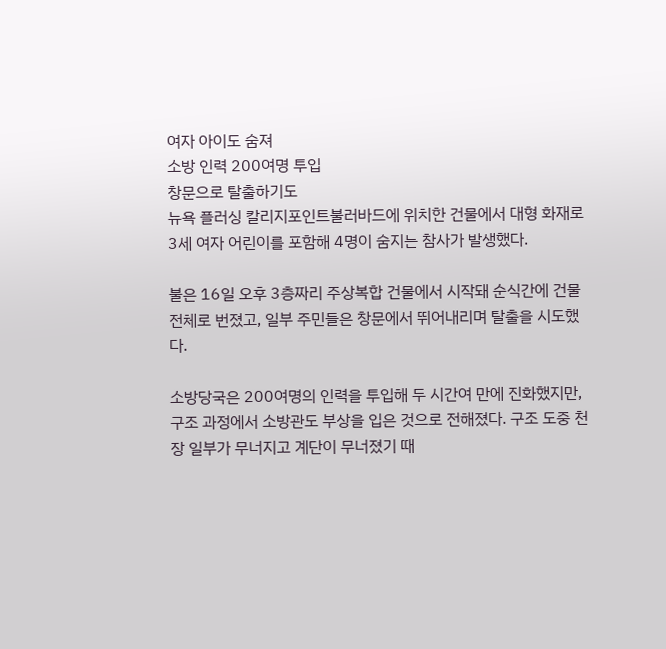여자 아이도 숨져
소방 인력 200여명 투입
창문으로 탈출하기도
뉴욕 플러싱 칼리지포인트불러바드에 위치한 건물에서 대형 화재로 3세 여자 어린이를 포함해 4명이 숨지는 참사가 발생했다.

불은 16일 오후 3층짜리 주상복합 건물에서 시작돼 순식간에 건물 전체로 번졌고, 일부 주민들은 창문에서 뛰어내리며 탈출을 시도했다.

소방당국은 200여명의 인력을 투입해 두 시간여 만에 진화했지만, 구조 과정에서 소방관도 부상을 입은 것으로 전해졌다. 구조 도중 천장 일부가 무너지고 계단이 무너졌기 때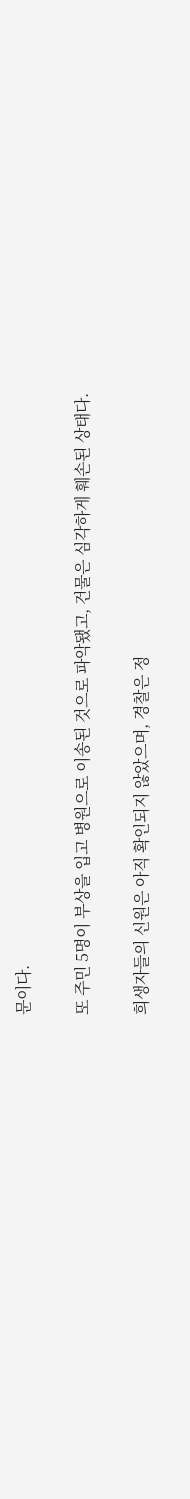문이다.

또 주민 5명이 부상을 입고 병원으로 이송된 것으로 파악됐고, 건물은 심각하게 훼손된 상태다.

희생자들의 신원은 아직 확인되지 않았으며, 경찰은 정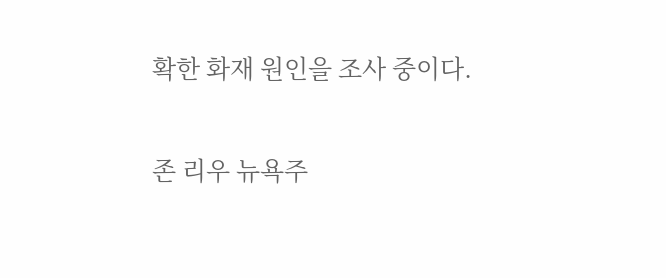확한 화재 원인을 조사 중이다.

존 리우 뉴욕주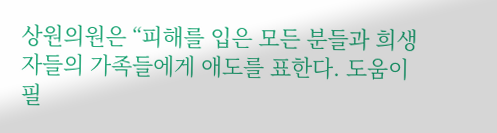상원의원은 “피해를 입은 모든 분들과 희생자들의 가족들에게 애도를 표한다. 도움이 필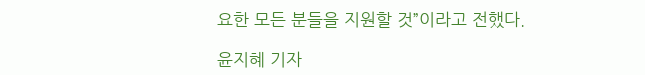요한 모든 분들을 지원할 것”이라고 전했다.

윤지혜 기자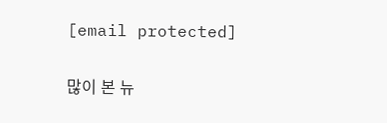[email protected]

많이 본 뉴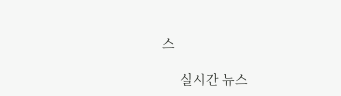스

      실시간 뉴스